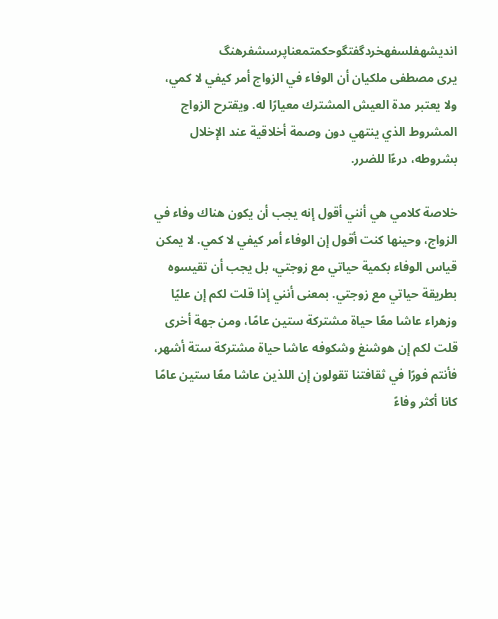اندیشهفلسفهخردگفتگوحکمتمعناپرسشفرهنگ
يرى مصطفى ملكيان أن الوفاء في الزواج أمر كيفي لا كمي، ولا يعتبر مدة العيش المشترك معيارًا له. ويقترح الزواج المشروط الذي ينتهي دون وصمة أخلاقية عند الإخلال بشروطه، درءًا للضرر.

خلاصة كلامي هي أنني أقول إنه يجب أن يكون هناك وفاء في الزواج، وحينها كنت أقول إن الوفاء أمر كيفي لا كمي. لا يمكن قياس الوفاء بكمية حياتي مع زوجتي، بل يجب أن تقيسوه بطريقة حياتي مع زوجتي. بمعنى أنني إذا قلت لكم إن عليًا وزهراء عاشا معًا حياة مشتركة ستين عامًا، ومن جهة أخرى قلت لكم إن هوشنغ وشكوفه عاشا حياة مشتركة ستة أشهر، فأنتم فورًا في ثقافتنا تقولون إن اللذين عاشا معًا ستين عامًا كانا أكثر وفاءً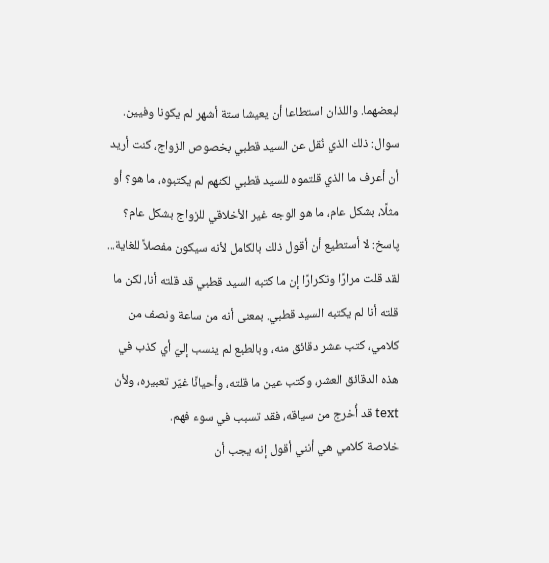لبعضهما. واللذان استطاعا أن يعيشا ستة أشهر لم يكونا وفيين.
سوال: ذلك الذي نُقل عن السيد قطبي بخصوص الزواج، كنت أريد أن أعرف ما الذي قلتموه للسيد قطبي لكنهم لم يكتبوه، ما هو؟ أو مثلًا، بشكل عام، ما هو الوجه غير الأخلاقي للزواج بشكل عام؟
پاسخ: لا أستطيع أن أقول ذلك بالكامل لأنه سيكون مفصلاً للغاية...
لقد قلت مرارًا وتكرارًا إن ما كتبه السيد قطبي قد قلته أنا، لكن ما قلته أنا لم يكتبه السيد قطبي. بمعنى أنه من ساعة ونصف من كلامي، كتب عشر دقائق منه، وبالطبع لم ينسب إليّ أي كذب في هذه الدقائق العشر، وكتب عين ما قلته، وأحيانًا غيّر تعبيره، ولأن text قد أُخرج من سياقه، فقد تسبب في سوء فهم.
خلاصة كلامي هي أنني أقول إنه يجب أن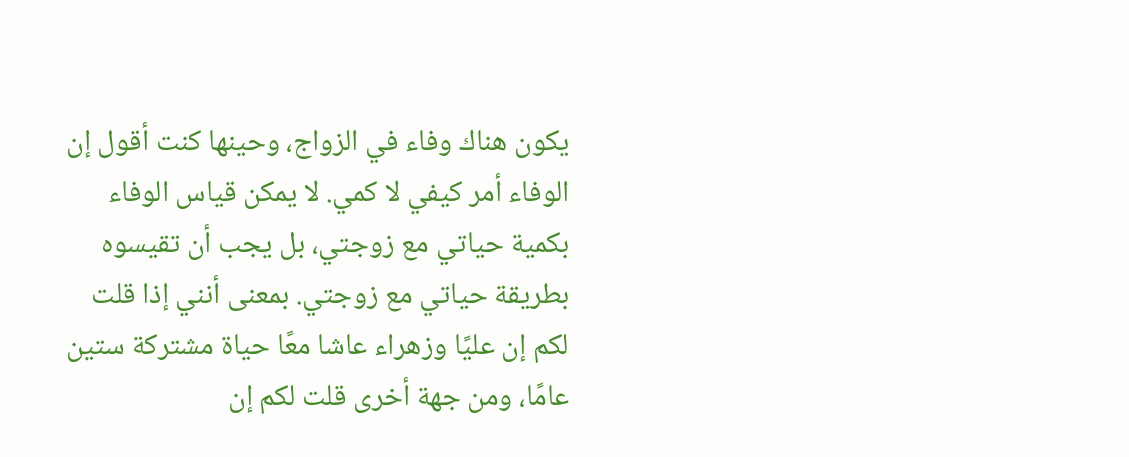يكون هناك وفاء في الزواج، وحينها كنت أقول إن الوفاء أمر كيفي لا كمي. لا يمكن قياس الوفاء بكمية حياتي مع زوجتي، بل يجب أن تقيسوه بطريقة حياتي مع زوجتي. بمعنى أنني إذا قلت لكم إن عليًا وزهراء عاشا معًا حياة مشتركة ستين عامًا، ومن جهة أخرى قلت لكم إن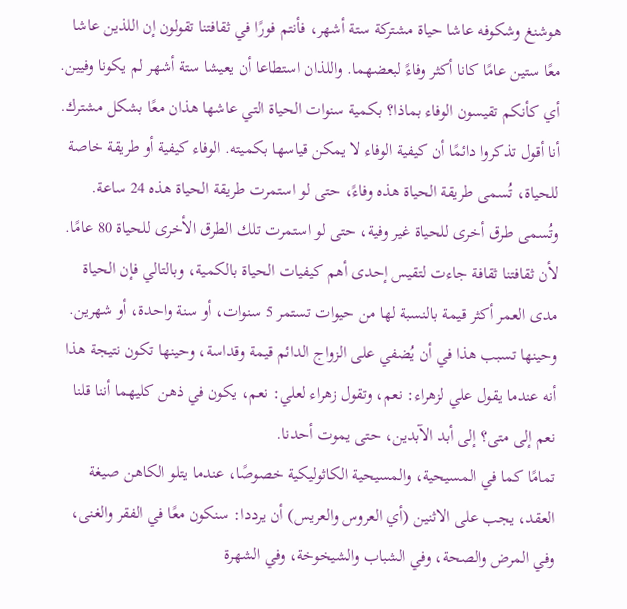هوشنغ وشكوفه عاشا حياة مشتركة ستة أشهر، فأنتم فورًا في ثقافتنا تقولون إن اللذين عاشا معًا ستين عامًا كانا أكثر وفاءً لبعضهما. واللذان استطاعا أن يعيشا ستة أشهر لم يكونا وفيين.
أي كأنكم تقيسون الوفاء بماذا؟ بكمية سنوات الحياة التي عاشها هذان معًا بشكل مشترك. أنا أقول تذكروا دائمًا أن كيفية الوفاء لا يمكن قياسها بكميته. الوفاء كيفية أو طريقة خاصة للحياة، تُسمى طريقة الحياة هذه وفاءً، حتى لو استمرت طريقة الحياة هذه 24 ساعة. وتُسمى طرق أخرى للحياة غير وفية، حتى لو استمرت تلك الطرق الأخرى للحياة 80 عامًا.
لأن ثقافتنا ثقافة جاءت لتقيس إحدى أهم كيفيات الحياة بالكمية، وبالتالي فإن الحياة مدى العمر أكثر قيمة بالنسبة لها من حيوات تستمر 5 سنوات، أو سنة واحدة، أو شهرين. وحينها تسبب هذا في أن يُضفي على الزواج الدائم قيمة وقداسة، وحينها تكون نتيجة هذا أنه عندما يقول علي لزهراء: نعم، وتقول زهراء لعلي: نعم، يكون في ذهن كليهما أننا قلنا نعم إلى متى؟ إلى أبد الآبدين، حتى يموت أحدنا.
تمامًا كما في المسيحية، والمسيحية الكاثوليكية خصوصًا، عندما يتلو الكاهن صيغة العقد، يجب على الاثنين (أي العروس والعريس) أن يرددا: سنكون معًا في الفقر والغنى، وفي المرض والصحة، وفي الشباب والشيخوخة، وفي الشهرة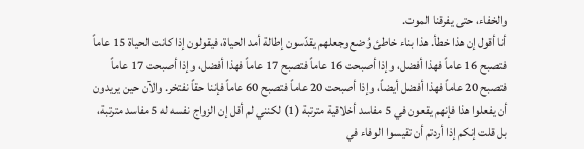والخفاء، حتى يفرقنا الموت.
أنا أقول إن هذا خطأ. هذا بناء خاطئ وُضع وجعلهم يقدّسون إطالة أمد الحياة، فيقولون إذا كانت الحياة 15 عاماً فتصبح 16 عاماً فهذا أفضل، وإذا أصبحت 16 عاماً فتصبح 17 عاماً فهذا أفضل، وإذا أصبحت 17 عاماً فتصبح 20 عاماً فهذا أفضل أيضاً، وإذا أصبحت 20 عاماً فتصبح 60 عاماً فإننا حقاً نفتخر. والآن حين يريدون أن يفعلوا هذا فإنهم يقعون في 5 مفاسد أخلاقية مترتبة (1) لكنني لم أقل إن الزواج نفسه له 5 مفاسد مترتبة، بل قلت إنكم إذا أردتم أن تقيسوا الوفاء في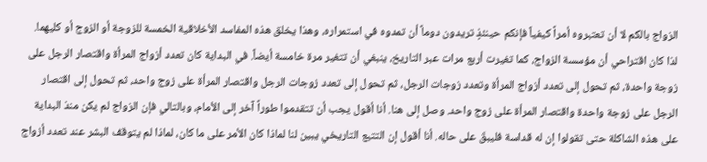الزواج بالكم لا أن تعتبروه أمراً كيفياً فإنكم حينئذٍ تريدون دوماً أن تمدوه في استمراره، وهذا يخلق هذه المفاسد الأخلاقية الخمسة للزوجة أو الزوج أو كليهما.
لذا كان اقتراحي أن مؤسسة الزواج، كما تغيرت أربع مرات عبر التاريخ، ينبغي أن تتغير مرة خامسة أيضاً. في البداية كان تعدد أزواج المرأة واقتصار الرجل على زوجة واحدة، ثم تحول إلى تعدد أزواج المرأة وتعدد زوجات الرجل، ثم تحول إلى تعدد زوجات الرجل واقتصار المرأة على زوج واحد، ثم تحول إلى اقتصار الرجل على زوجة واحدة واقتصار المرأة على زوج واحد. وصل إلى هنا. أنا أقول يجب أن تتقدموا طوراً آخر إلى الأمام، وبالتالي فإن الزواج لم يكن منذ البداية على هذه الشاكلة حتى تقولوا إن له قداسة فليبقَ على حاله. أنا أقول إن التتبع التاريخي يبين لنا لماذا كان الأمر على ما كان، لماذا لم يتوقف البشر عند تعدد أزواج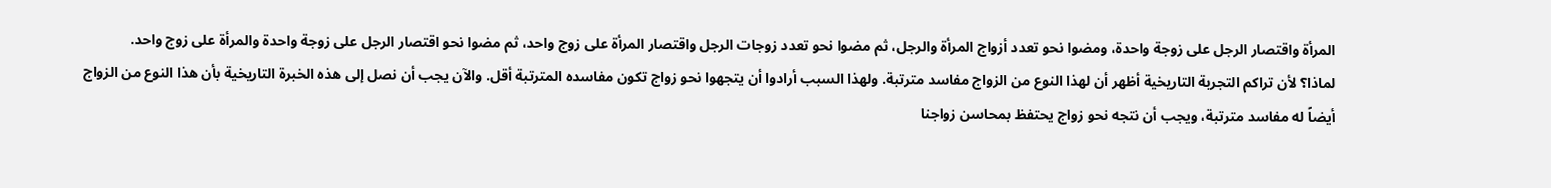المرأة واقتصار الرجل على زوجة واحدة، ومضوا نحو تعدد أزواج المرأة والرجل، ثم مضوا نحو تعدد زوجات الرجل واقتصار المرأة على زوج واحد، ثم مضوا نحو اقتصار الرجل على زوجة واحدة والمرأة على زوج واحد.
لماذا؟ لأن تراكم التجربة التاريخية أظهر أن لهذا النوع من الزواج مفاسد مترتبة. ولهذا السبب أرادوا أن يتجهوا نحو زواج تكون مفاسده المترتبة أقل. والآن يجب أن نصل إلى هذه الخبرة التاريخية بأن هذا النوع من الزواج أيضاً له مفاسد مترتبة، ويجب أن نتجه نحو زواج يحتفظ بمحاسن زواجنا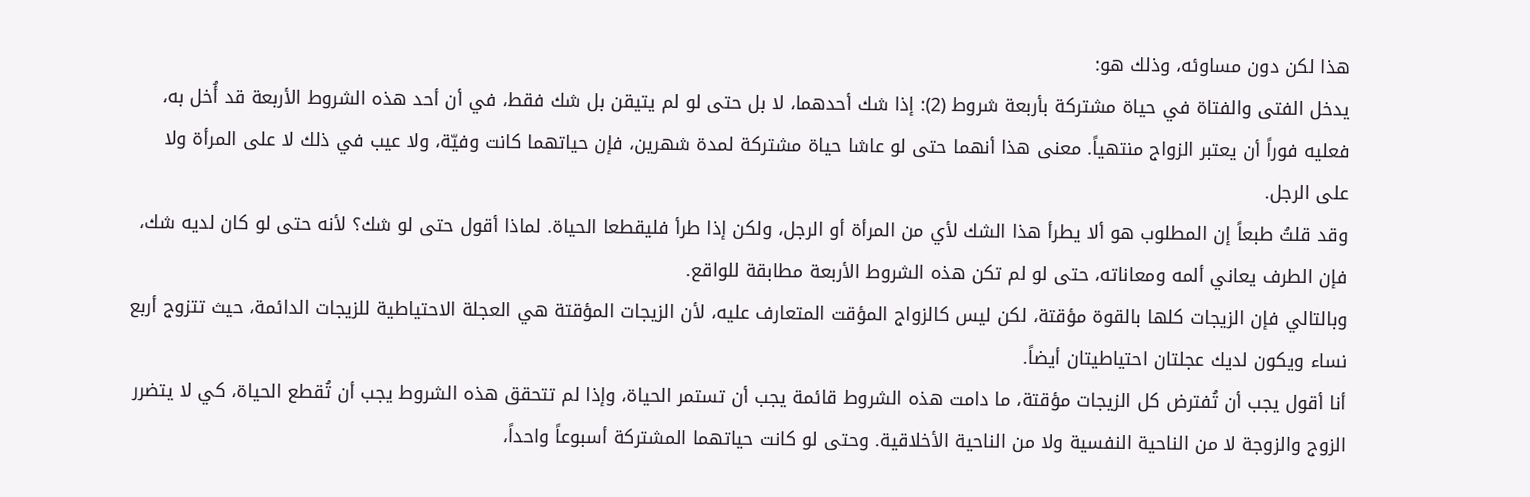هذا لكن دون مساوئه، وذلك هو:
يدخل الفتى والفتاة في حياة مشتركة بأربعة شروط (2): إذا شك أحدهما، لا بل حتى لو لم يتيقن بل شك فقط، في أن أحد هذه الشروط الأربعة قد أُخل به، فعليه فوراً أن يعتبر الزواج منتهياً. معنى هذا أنهما حتى لو عاشا حياة مشتركة لمدة شهرين، فإن حياتهما كانت وفيّة، ولا عيب في ذلك لا على المرأة ولا على الرجل.
وقد قلتُ طبعاً إن المطلوب هو ألا يطرأ هذا الشك لأي من المرأة أو الرجل، ولكن إذا طرأ فليقطعا الحياة. لماذا أقول حتى لو شك؟ لأنه حتى لو كان لديه شك، فإن الطرف يعاني ألمه ومعاناته، حتى لو لم تكن هذه الشروط الأربعة مطابقة للواقع.
وبالتالي فإن الزيجات كلها بالقوة مؤقتة، لكن ليس كالزواج المؤقت المتعارف عليه، لأن الزيجات المؤقتة هي العجلة الاحتياطية للزيجات الدائمة، حيث تتزوج أربع نساء ويكون لديك عجلتان احتياطيتان أيضاً.
أنا أقول يجب أن تُفترض كل الزيجات مؤقتة، ما دامت هذه الشروط قائمة يجب أن تستمر الحياة، وإذا لم تتحقق هذه الشروط يجب أن تُقطع الحياة، كي لا يتضرر الزوج والزوجة لا من الناحية النفسية ولا من الناحية الأخلاقية. وحتى لو كانت حياتهما المشتركة أسبوعاً واحداً،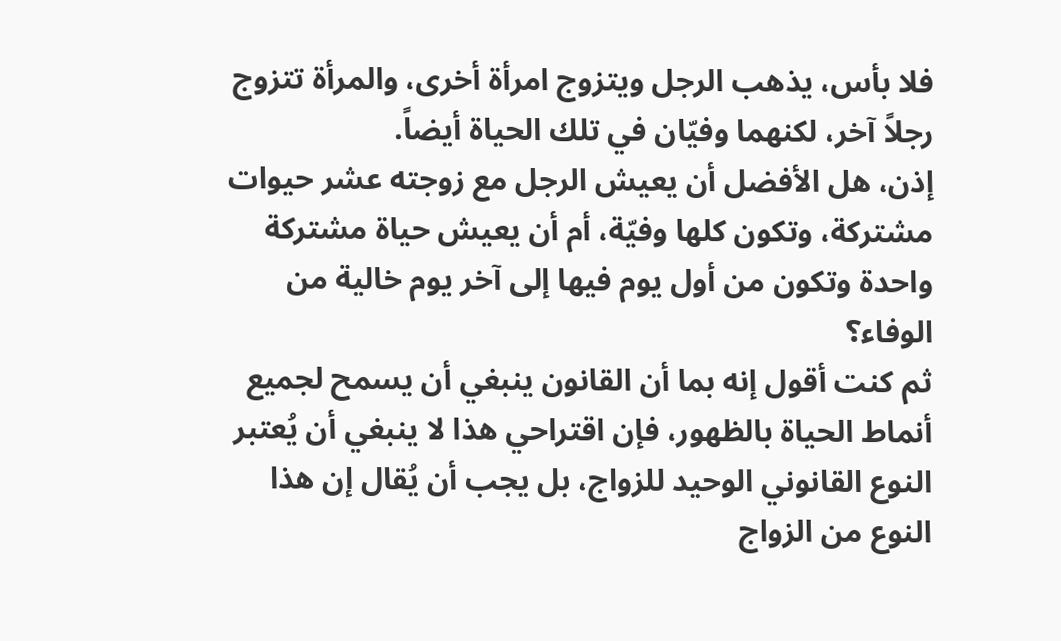فلا بأس، يذهب الرجل ويتزوج امرأة أخرى، والمرأة تتزوج رجلاً آخر، لكنهما وفيّان في تلك الحياة أيضاً.
إذن، هل الأفضل أن يعيش الرجل مع زوجته عشر حيوات مشتركة، وتكون كلها وفيّة، أم أن يعيش حياة مشتركة واحدة وتكون من أول يوم فيها إلى آخر يوم خالية من الوفاء؟
ثم كنت أقول إنه بما أن القانون ينبغي أن يسمح لجميع أنماط الحياة بالظهور، فإن اقتراحي هذا لا ينبغي أن يُعتبر النوع القانوني الوحيد للزواج، بل يجب أن يُقال إن هذا النوع من الزواج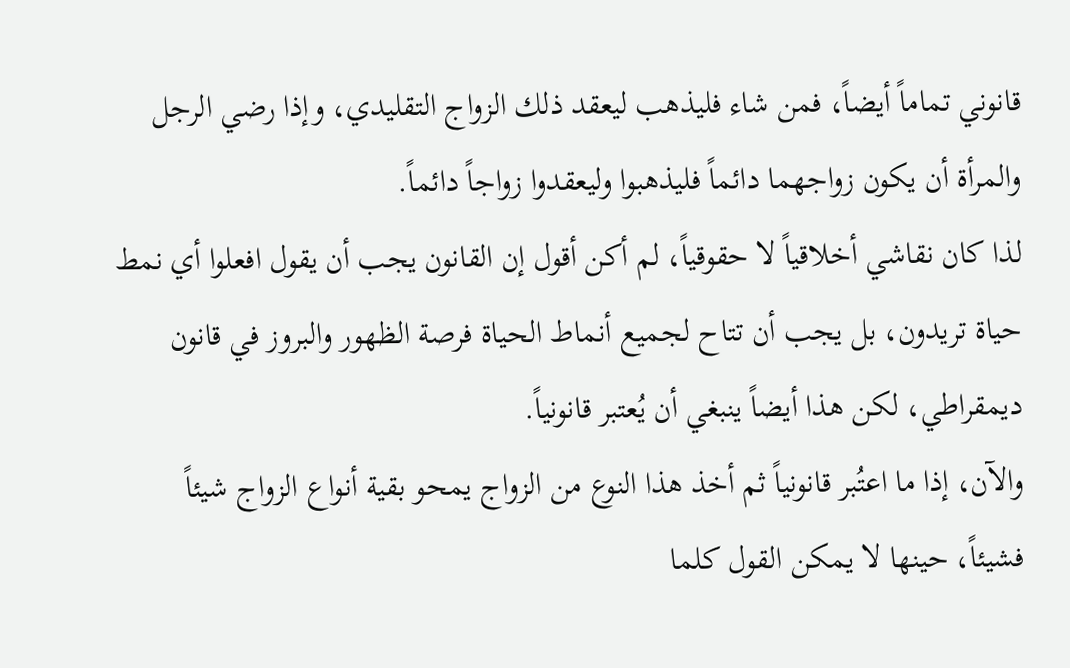قانوني تماماً أيضاً، فمن شاء فليذهب ليعقد ذلك الزواج التقليدي، وإذا رضي الرجل والمرأة أن يكون زواجهما دائماً فليذهبوا وليعقدوا زواجاً دائماً.
لذا كان نقاشي أخلاقياً لا حقوقياً، لم أكن أقول إن القانون يجب أن يقول افعلوا أي نمط حياة تريدون، بل يجب أن تتاح لجميع أنماط الحياة فرصة الظهور والبروز في قانون ديمقراطي، لكن هذا أيضاً ينبغي أن يُعتبر قانونياً.
والآن، إذا ما اعتُبر قانونياً ثم أخذ هذا النوع من الزواج يمحو بقية أنواع الزواج شيئاً فشيئاً، حينها لا يمكن القول كلما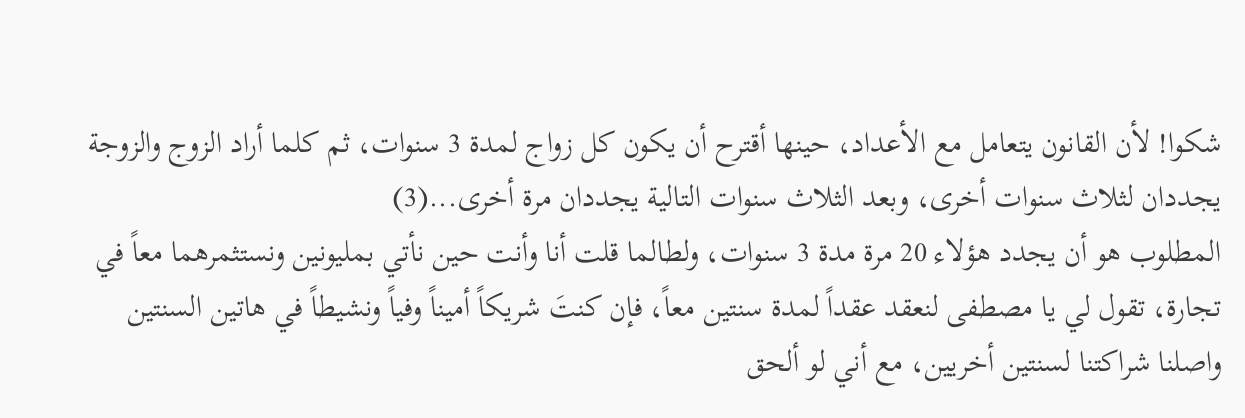شكوا! لأن القانون يتعامل مع الأعداد، حينها أقترح أن يكون كل زواج لمدة 3 سنوات، ثم كلما أراد الزوج والزوجة يجددان لثلاث سنوات أخرى، وبعد الثلاث سنوات التالية يجددان مرة أخرى...(3)
المطلوب هو أن يجدد هؤلاء 20 مرة مدة 3 سنوات، ولطالما قلت أنا وأنت حين نأتي بمليونين ونستثمرهما معاً في تجارة، تقول لي يا مصطفى لنعقد عقداً لمدة سنتين معاً، فإن كنتَ شريكاً أميناً وفياً ونشيطاً في هاتين السنتين واصلنا شراكتنا لسنتين أخريين، مع أني لو ألحق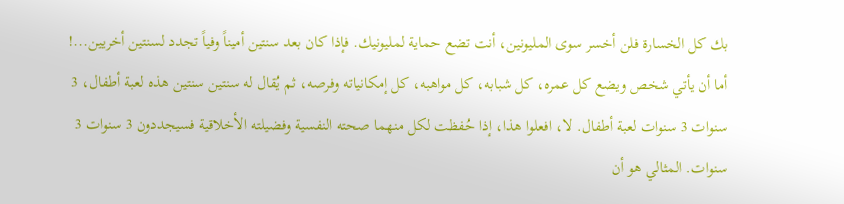بك كل الخسارة فلن أخسر سوى المليونين، أنت تضع حماية لمليونيك. فإذا كان بعد سنتين أميناً وفياً تجدد لسنتين أخريين...!
أما أن يأتي شخص ويضع كل عمره، كل شبابه، كل مواهبه، كل إمكانياته وفرصه، ثم يُقال له سنتين سنتين هذه لعبة أطفال، 3 سنوات 3 سنوات لعبة أطفال. لا، افعلوا هذا، إذا حُفظت لكل منهما صحته النفسية وفضيلته الأخلاقية فسيجددون 3 سنوات 3 سنوات. المثالي هو أن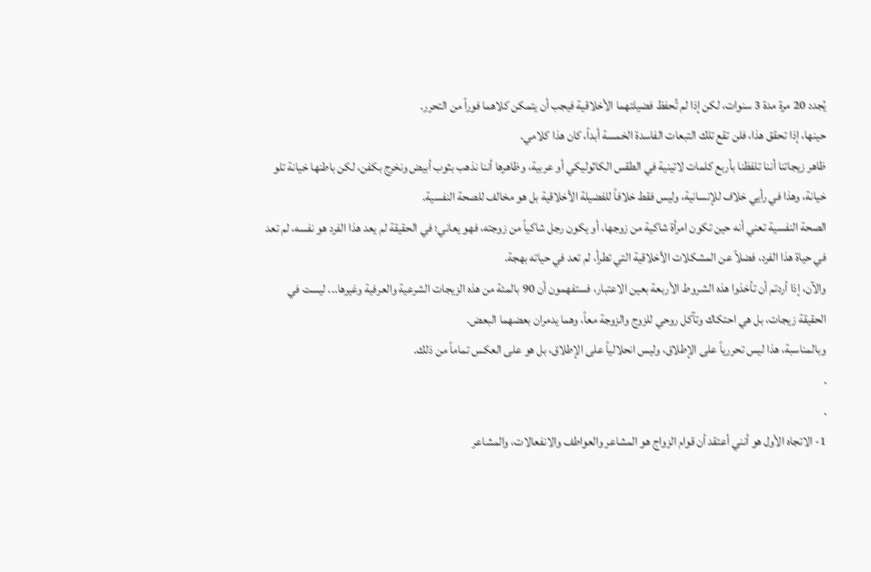يُجدد 20 مرة مدة 3 سنوات، لكن إذا لم تُحفظ فضيلتهما الأخلاقية فيجب أن يتمكن كلاهما فوراً من التحرر.
حينها، إذا تحقق هذا، فلن تقع تلك التبعات الفاسدة الخمسة أبداً، كان هذا كلامي.
ظاهر زيجاتنا أننا تلفظنا بأربع كلمات لاتينية في الطقس الكاثوليكي أو عربية، وظاهرها أننا نذهب بثوب أبيض ونخرج بكفن، لكن باطنها خيانة تلو خيانة، وهذا في رأيي خلاف للإنسانية، وليس فقط خلافاً للفضيلة الأخلاقية بل هو مخالف للصحة النفسية.
الصحة النفسية تعني أنه حين تكون امرأة شاكية من زوجها، أو يكون رجل شاكياً من زوجته، فهو يعاني؛ في الحقيقة لم يعد هذا الفرد هو نفسه، لم تعد في حياة هذا الفرد، فضلاً عن المشكلات الأخلاقية التي تطرأ، لم تعد في حياته بهجة.
والآن، إذا أردتم أن تأخذوا هذه الشروط الأربعة بعين الاعتبار، فستفهمون أن 90 بالمئة من هذه الزيجات الشرعية والعرفية وغيرها... ليست في الحقيقة زيجات، بل هي احتكاك وتآكل روحي للزوج والزوجة معاً، وهما يدمران بعضهما البعض.
وبالمناسبة، هذا ليس تحررياً على الإطلاق، وليس انحلالياً على الإطلاق، بل هو على العكس تماماً من ذلك.
.
.
1- الاتجاه الأول هو أنني أعتقد أن قوام الزواج هو المشاعر والعواطف والانفعالات، والمشاعر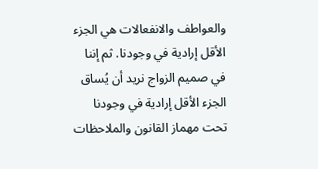والعواطف والانفعالات هي الجزء الأقل إرادية في وجودنا. ثم إننا في صميم الزواج نريد أن يُساق الجزء الأقل إرادية في وجودنا تحت مهماز القانون والملاحظات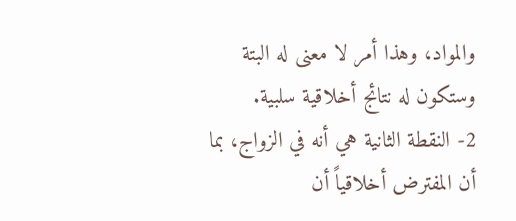والمواد، وهذا أمر لا معنى له البتة وستكون له نتائج أخلاقية سلبية.
2- النقطة الثانية هي أنه في الزواج، بما أن المفترض أخلاقياً أن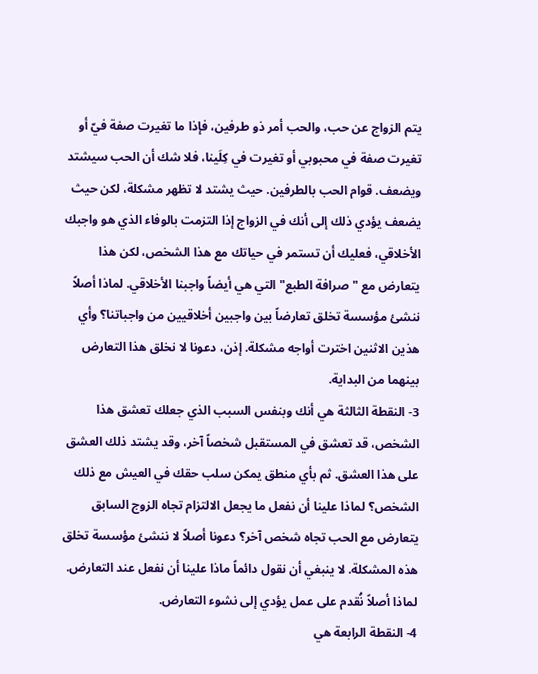يتم الزواج عن حب، والحب أمر ذو طرفين، فإذا ما تغيرت صفة فيّ أو تغيرت صفة في محبوبي أو تغيرت في كِلَينا، فلا شك أن الحب سيشتد ويضعف. قوام الحب بالطرفين. حيث يشتد لا تظهر مشكلة، لكن حيث يضعف يؤدي ذلك إلى أنك في الزواج إذا التزمت بالوفاء الذي هو واجبك الأخلاقي، فعليك أن تستمر في حياتك مع هذا الشخص، لكن هذا يتعارض مع "صرافة الطبع" التي هي أيضاً واجبنا الأخلاقي. لماذا أصلاً ننشئ مؤسسة تخلق تعارضاً بين واجبين أخلاقيين من واجباتنا؟ وأي هذين الاثنين اخترت أواجه مشكلة. إذن، دعونا لا نخلق هذا التعارض بينهما من البداية.
3- النقطة الثالثة هي أنك وبنفس السبب الذي جعلك تعشق هذا الشخص، قد تعشق في المستقبل شخصاً آخر، وقد يشتد ذلك العشق على هذا العشق. ثم بأي منطق يمكن سلب حقك في العيش مع ذلك الشخص؟ لماذا علينا أن نفعل ما يجعل الالتزام تجاه الزوج السابق يتعارض مع الحب تجاه شخص آخر؟ دعونا أصلاً لا ننشئ مؤسسة تخلق هذه المشكلة. لا ينبغي أن نقول دائماً ماذا علينا أن نفعل عند التعارض. لماذا أصلاً نُقدم على عمل يؤدي إلى نشوء التعارض.
4- النقطة الرابعة هي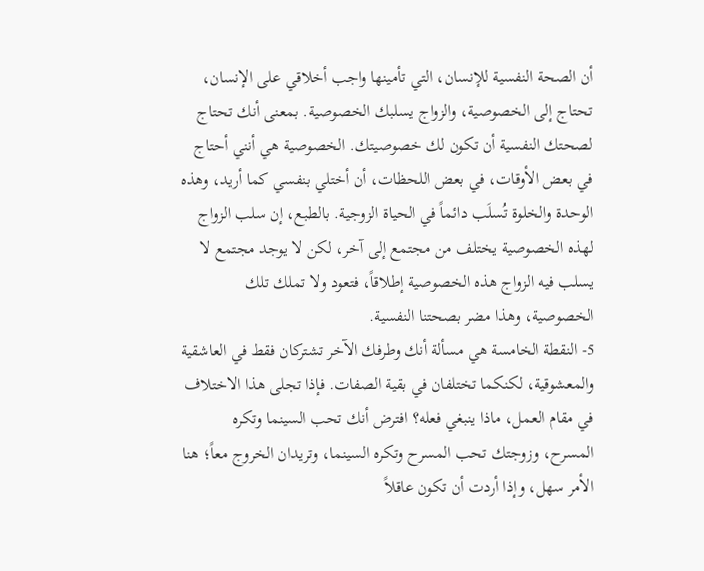أن الصحة النفسية للإنسان، التي تأمينها واجب أخلاقي على الإنسان، تحتاج إلى الخصوصية، والزواج يسلبك الخصوصية. بمعنى أنك تحتاج لصحتك النفسية أن تكون لك خصوصيتك. الخصوصية هي أنني أحتاج في بعض الأوقات، في بعض اللحظات، أن أختلي بنفسي كما أريد، وهذه الوحدة والخلوة تُسلَب دائماً في الحياة الزوجية. بالطبع، إن سلب الزواج لهذه الخصوصية يختلف من مجتمع إلى آخر، لكن لا يوجد مجتمع لا يسلب فيه الزواج هذه الخصوصية إطلاقاً، فتعود ولا تملك تلك الخصوصية، وهذا مضر بصحتنا النفسية.
5- النقطة الخامسة هي مسألة أنك وطرفك الآخر تشتركان فقط في العاشقية والمعشوقية، لكنكما تختلفان في بقية الصفات. فإذا تجلى هذا الاختلاف في مقام العمل، ماذا ينبغي فعله؟ افترض أنك تحب السينما وتكره المسرح، وزوجتك تحب المسرح وتكره السينما، وتريدان الخروج معاً؛ هنا الأمر سهل، وإذا أردت أن تكون عاقلاً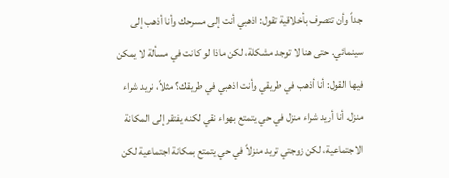جداً وأن تتصرف بأخلاقية تقول: اذهبي أنت إلى مسرحك وأنا أذهب إلى سينمائي. حتى هنا لا توجد مشكلة، لكن ماذا لو كانت في مسألة لا يمكن فيها القول: أنا أذهب في طريقي وأنت اذهبي في طريقك؟ مثلاً، نريد شراء منزل. أنا أريد شراء منزل في حي يتمتع بهواء نقي لكنه يفتقر إلى المكانة الاجتماعية، لكن زوجتي تريد منزلاً في حي يتمتع بمكانة اجتماعية لكن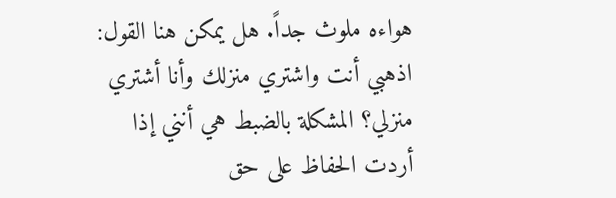هواءه ملوث جداً. هل يمكن هنا القول: اذهبي أنت واشتري منزلك وأنا أشتري منزلي؟ المشكلة بالضبط هي أنني إذا أردت الحفاظ على حق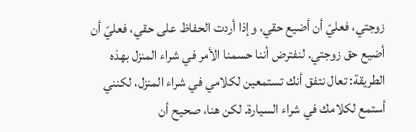زوجتي، فعليّ أن أضيع حقي، وإذا أردت الحفاظ على حقي، فعليّ أن أضيع حق زوجتي. لنفترض أننا حسمنا الأمر في شراء المنزل بهذه الطريقة: تعال نتفق أنك تستمعين لكلامي في شراء المنزل، لكنني أستمع لكلامك في شراء السيارة. لكن هنا، صحيح أن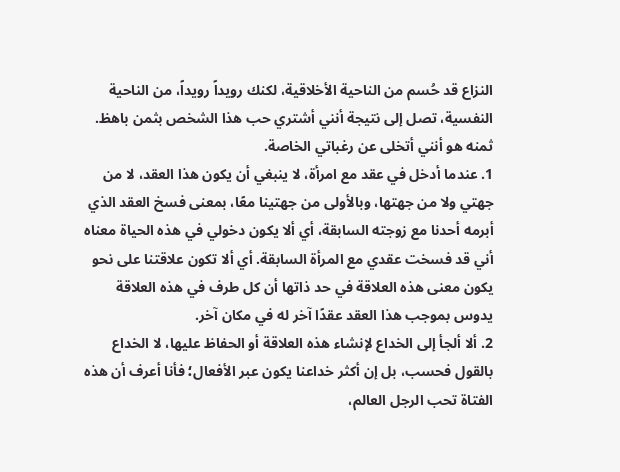النزاع قد حُسم من الناحية الأخلاقية، لكنك رويداً رويداً، من الناحية النفسية، تصل إلى نتيجة أنني أشتري حب هذا الشخص بثمن باهظ. ثمنه هو أنني أتخلى عن رغباتي الخاصة.
1. عندما أدخل في عقد مع امرأة، لا ينبغي أن يكون هذا العقد، لا من جهتي ولا من جهتها، وبالأولى من جهتينا معًا، بمعنى فسخ العقد الذي أبرمه أحدنا مع زوجته السابقة، أي ألا يكون دخولي في هذه الحياة معناه أني قد فسخت عقدي مع المرأة السابقة. أي ألا تكون علاقتنا على نحو يكون معنى هذه العلاقة في حد ذاتها أن كل طرف في هذه العلاقة يدوس بموجب هذا العقد عقدًا آخر له في مكان آخر.
2. ألا ألجأ إلى الخداع لإنشاء هذه العلاقة أو الحفاظ عليها، لا الخداع بالقول فحسب، بل إن أكثر خداعنا يكون عبر الأفعال؛ فأنا أعرف أن هذه الفتاة تحب الرجل العالم،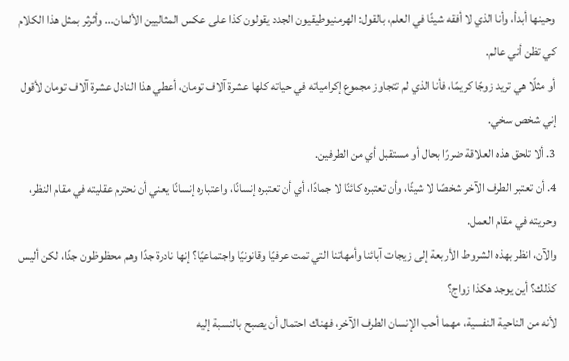وحينها أبدأ، وأنا الذي لا أفقه شيئًا في العلم، بالقول: الهرمنيوطيقيون الجدد يقولون كذا على عكس المثاليين الألمان... وأثرثر بمثل هذا الكلام كي تظن أني عالم.
أو مثلًا هي تريد زوجًا كريمًا، فأنا الذي لم تتجاوز مجموع إكرامياته في حياته كلها عشرة آلاف تومان، أعطي هذا النادل عشرة آلاف تومان لأقول إني شخص سخي.
3. ألا تلحق هذه العلاقة ضررًا بحال أو مستقبل أي من الطرفين.
4. أن تعتبر الطرف الآخر شخصًا لا شيئًا، وأن تعتبره كائنًا لا جمادًا، أي أن تعتبره إنسانًا، واعتباره إنسانًا يعني أن نحترم عقليته في مقام النظر، وحريته في مقام العمل.
والآن، انظر بهذه الشروط الأربعة إلى زيجات آبائنا وأمهاتنا التي تمت عرفيًا وقانونيًا واجتماعيًا؟ إنها نادرة جدًا وهم محظوظون جدًا، لكن أليس كذلك؟ أين يوجد هكذا زواج؟
لأنه من الناحية النفسية، مهما أحب الإنسان الطرف الآخر، فهناك احتمال أن يصبح بالنسبة إليه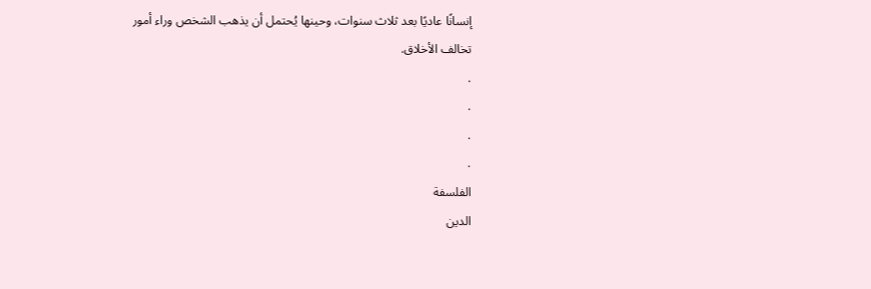إنسانًا عاديًا بعد ثلاث سنوات، وحينها يُحتمل أن يذهب الشخص وراء أمور تخالف الأخلاق.
.
.
.
.
الفلسفة
الدين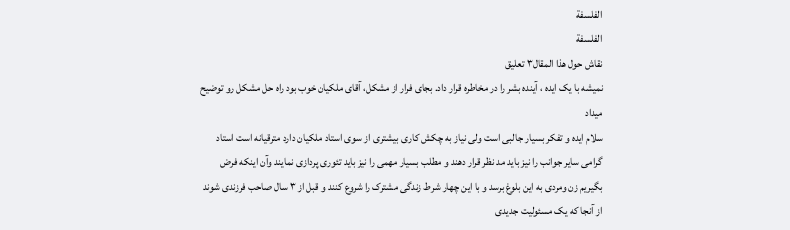الفلسفة
الفلسفة
نقاش حول هذا المقال٣ تعليق
نمیشه با یک ایده ، آینده بشر را در مخاطره قرار داد. بجای فرار از مشکل، آقای ملکیان خوب بود راه حل مشکل رو توضیح میداد
سلام ایده و تفکر بسیار جالبی است ولی نیاز به چکش کاری بیشتری از سوی استاد ملکیان دارد مترقیانه است استاد گرامی سایر جوانب را نیز باید مد نظر قرار دهند و مطلب بسیار مهمی را نیز باید تئوری پردازی نمایند وآن اینکه فرض بگیریم زن ومردی به این بلوغ برسد و با این چهار شرط زندگی مشترک را شروع کنند و قبل از ۳ سال صاحب فرزندی شوند از آنجا که یک مسئولیت جدیدی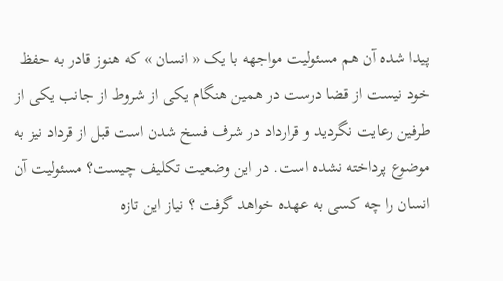پیدا شده آن هم مسئولیت مواجهه با یک « انسان » که هنوز قادر به حفظ خود نیست از قضا درست در همین هنگام یکی از شروط از جانب یکی از طرفین رعایت نگردید و قرارداد در شرف فسخ شدن است قبل از قرداد نیز به موضوع پرداخته نشده است. در این وضعیت تکلیف چیست؟ مسئولیت آن انسان را چه کسی به عهده خواهد گرفت ؟ نیاز این تازه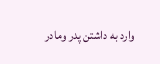وارد به داشتن پدر ومادر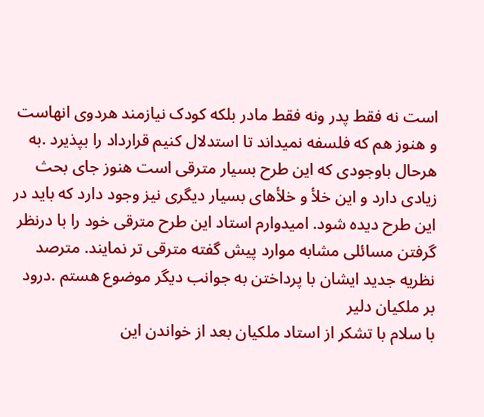است نه فقط پدر ونه فقط مادر بلکه کودک نیازمند هردوی انهاست و هنوز هم که فلسفه نمیداند تا استدلال کنیم قرارداد را بپذیرد .به هرحال باوجودی که این طرح بسیار مترقی است هنوز جای بحث زیادی دارد و این خلأ و خلأهای بسیار دیگری نیز وجود دارد که باید در این طرح دیده شود. امیدوارم استاد این طرح مترقی خود را با درنظر گرفتن مسائلی مشابه موارد پیش گفته مترقی تر نمایند. مترصد نظریه جدید ایشان با پرداختن به جوانب دیگر موضوع هستم .درود بر ملکیان دلیر
با سلام با تشکر از استاد ملکیان بعد از خواندن این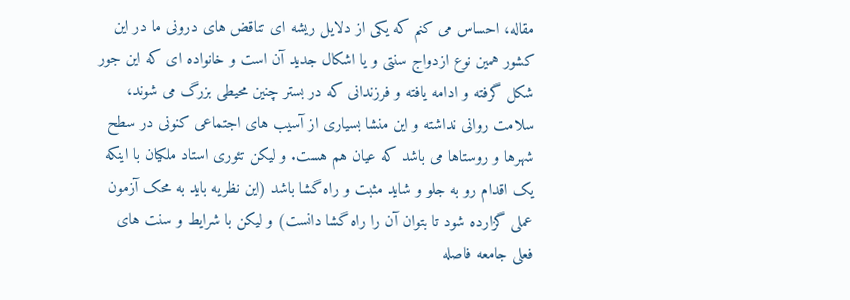مقاله، احساس می کنم که یکی از دلایل ریشه ای تناقض های درونی ما در این کشور همین نوع ازدواج سنتی و یا اشکال جدید آن است و خانواده ای که این جور شکل گرفته و ادامه یافته و فرزندانی که در بستر چنین محیطی بزرگ می شوند، سلامت روانی نداشته و این منشا بسیاری از آسیب های اجتماعی کنونی در سطح شهرها و روستاها می باشد که عیان هم هست. و لیکن تئوری استاد ملکیان با اینکه یک اقدام رو به جلو و شاید مثبت و راه گشا باشد (این نظریه باید به محک آزمون عملی گزارده شود تا بتوان آن را راه گشا دانست) و لیکن با شرایط و سنت های فعلی جامعه فاصله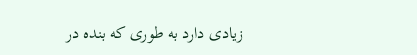زیادی دارد به طوری که بنده در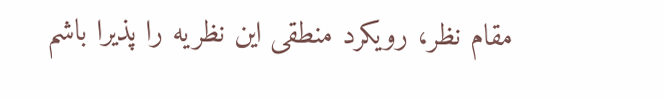مقام نظر، رویکرد منطقی این نظریه را پذیرا باشم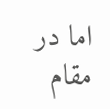اما در مقام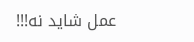عمل شاید نه!!!